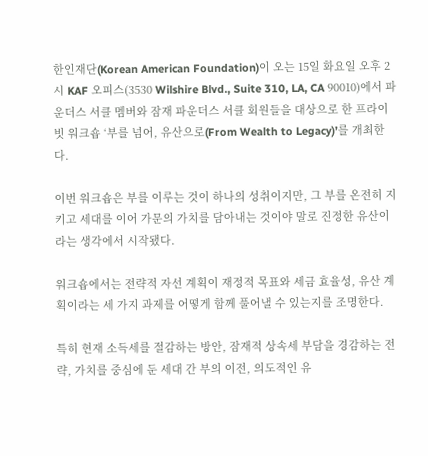한인재단(Korean American Foundation)이 오는 15일 화요일 오후 2시 KAF 오피스(3530 Wilshire Blvd., Suite 310, LA, CA 90010)에서 파운더스 서클 멤버와 잠재 파운더스 서클 회원들을 대상으로 한 프라이빗 워크숍 ‘부를 넘어, 유산으로(From Wealth to Legacy)’를 개최한다.

이번 워크숍은 부를 이루는 것이 하나의 성취이지만, 그 부를 온전히 지키고 세대를 이어 가문의 가치를 담아내는 것이야 말로 진정한 유산이라는 생각에서 시작됐다.

워크숍에서는 전략적 자선 계획이 재정적 목표와 세금 효율성, 유산 계획이라는 세 가지 과제를 어떻게 함께 풀어낼 수 있는지를 조명한다.

특히 현재 소득세를 절감하는 방안, 잠재적 상속세 부담을 경감하는 전략, 가치를 중심에 둔 세대 간 부의 이전, 의도적인 유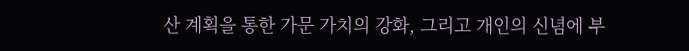산 계획을 통한 가문 가치의 강화, 그리고 개인의 신념에 부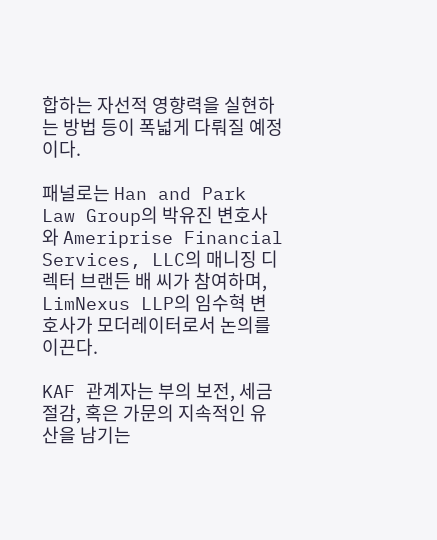합하는 자선적 영향력을 실현하는 방법 등이 폭넓게 다뤄질 예정이다.

패널로는 Han and Park Law Group의 박유진 변호사와 Ameriprise Financial Services, LLC의 매니징 디렉터 브랜든 배 씨가 참여하며, LimNexus LLP의 임수혁 변호사가 모더레이터로서 논의를 이끈다.

KAF 관계자는 부의 보전, 세금 절감, 혹은 가문의 지속적인 유산을 남기는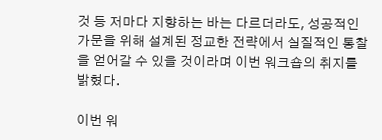것 등 저마다 지향하는 바는 다르더라도, 성공적인 가문을 위해 설계된 정교한 전략에서 실질적인 통찰을 얻어갈 수 있을 것이라며 이번 워크숍의 취지를 밝혔다.

이번 워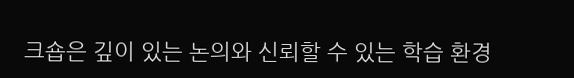크숍은 깊이 있는 논의와 신뢰할 수 있는 학습 환경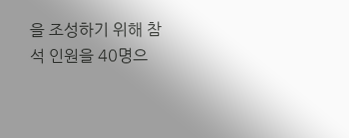을 조성하기 위해 참석 인원을 40명으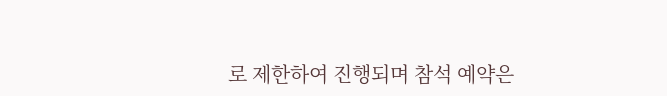로 제한하여 진행되며 참석 예약은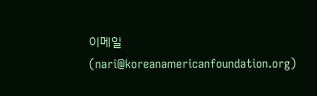이메일(nari@koreanamericanfoundation.org)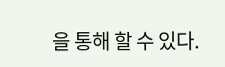을 통해 할 수 있다.